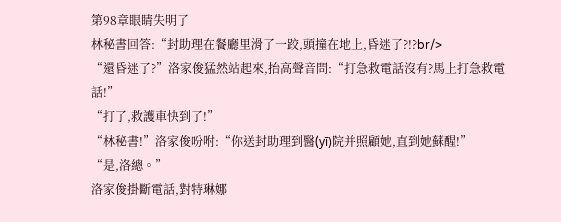第98章眼睛失明了
林秘書回答:“封助理在餐廳里滑了一跤,頭撞在地上,昏迷了?!?br/>
“還昏迷了?”洛家俊猛然站起來,抬高聲音問:“打急救電話沒有?馬上打急救電話!”
“打了,救護車快到了!”
“林秘書!”洛家俊吩咐:“你送封助理到醫(yī)院并照顧她,直到她蘇醒!”
“是,洛總。”
洛家俊掛斷電話,對特琳娜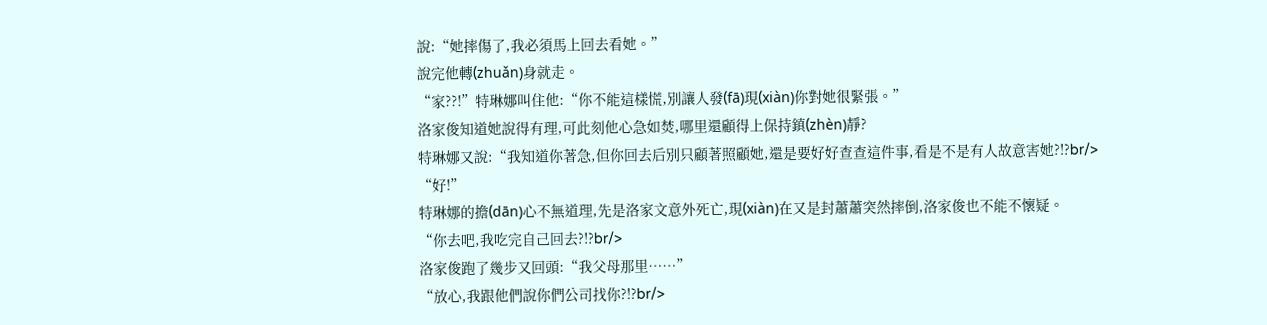說:“她摔傷了,我必須馬上回去看她。”
說完他轉(zhuǎn)身就走。
“家??!”特琳娜叫住他:“你不能這樣慌,別讓人發(fā)現(xiàn)你對她很緊張。”
洛家俊知道她說得有理,可此刻他心急如焚,哪里還顧得上保持鎮(zhèn)靜?
特琳娜又說:“我知道你著急,但你回去后別只顧著照顧她,還是要好好查查這件事,看是不是有人故意害她?!?br/>
“好!”
特琳娜的擔(dān)心不無道理,先是洛家文意外死亡,現(xiàn)在又是封蕭蕭突然摔倒,洛家俊也不能不懷疑。
“你去吧,我吃完自己回去?!?br/>
洛家俊跑了幾步又回頭:“我父母那里……”
“放心,我跟他們說你們公司找你?!?br/>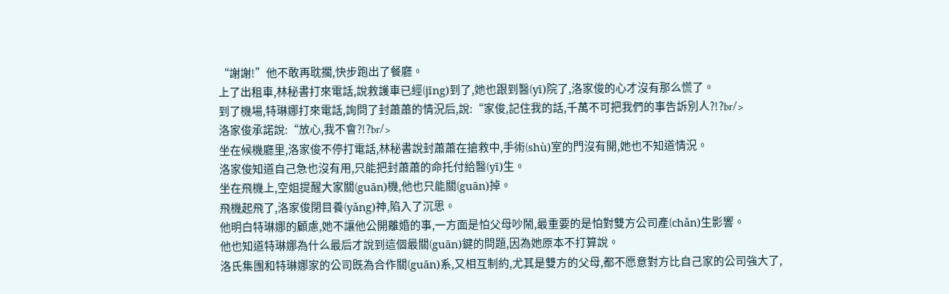“謝謝!”他不敢再耽擱,快步跑出了餐廳。
上了出租車,林秘書打來電話,說救護車已經(jīng)到了,她也跟到醫(yī)院了,洛家俊的心才沒有那么慌了。
到了機場,特琳娜打來電話,詢問了封蕭蕭的情況后,說:“家俊,記住我的話,千萬不可把我們的事告訴別人?!?br/>
洛家俊承諾說:“放心,我不會?!?br/>
坐在候機廳里,洛家俊不停打電話,林秘書說封蕭蕭在搶救中,手術(shù)室的門沒有開,她也不知道情況。
洛家俊知道自己急也沒有用,只能把封蕭蕭的命托付給醫(yī)生。
坐在飛機上,空姐提醒大家關(guān)機,他也只能關(guān)掉。
飛機起飛了,洛家俊閉目養(yǎng)神,陷入了沉思。
他明白特琳娜的顧慮,她不讓他公開離婚的事,一方面是怕父母吵鬧,最重要的是怕對雙方公司產(chǎn)生影響。
他也知道特琳娜為什么最后才說到這個最關(guān)鍵的問題,因為她原本不打算說。
洛氏集團和特琳娜家的公司既為合作關(guān)系,又相互制約,尤其是雙方的父母,都不愿意對方比自己家的公司強大了,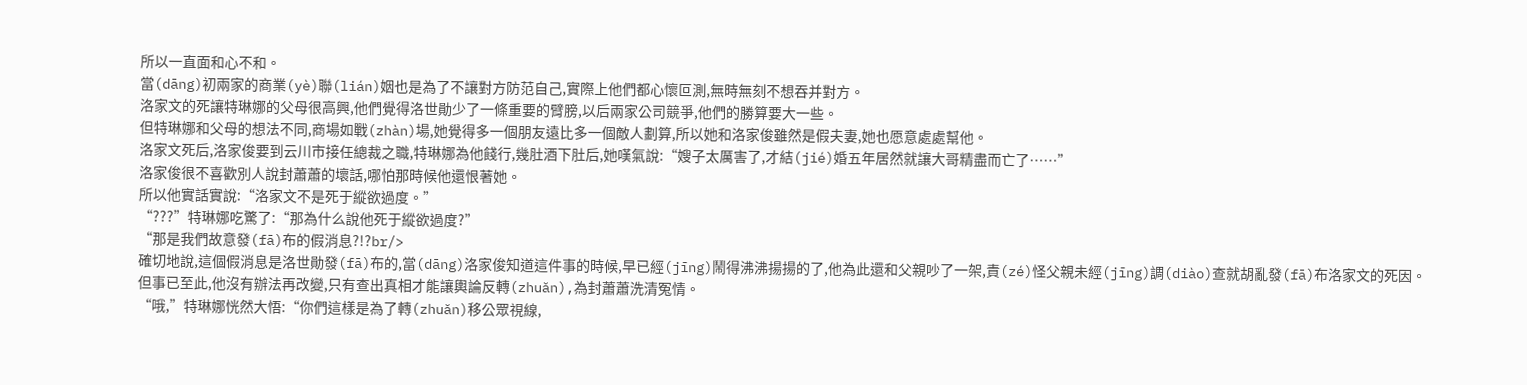所以一直面和心不和。
當(dāng)初兩家的商業(yè)聯(lián)姻也是為了不讓對方防范自己,實際上他們都心懷叵測,無時無刻不想吞并對方。
洛家文的死讓特琳娜的父母很高興,他們覺得洛世勛少了一條重要的臂膀,以后兩家公司競爭,他們的勝算要大一些。
但特琳娜和父母的想法不同,商場如戰(zhàn)場,她覺得多一個朋友遠比多一個敵人劃算,所以她和洛家俊雖然是假夫妻,她也愿意處處幫他。
洛家文死后,洛家俊要到云川市接任總裁之職,特琳娜為他餞行,幾肚酒下肚后,她嘆氣說:“嫂子太厲害了,才結(jié)婚五年居然就讓大哥精盡而亡了……”
洛家俊很不喜歡別人說封蕭蕭的壞話,哪怕那時候他還恨著她。
所以他實話實說:“洛家文不是死于縱欲過度。”
“???”特琳娜吃驚了:“那為什么說他死于縱欲過度?”
“那是我們故意發(fā)布的假消息?!?br/>
確切地說,這個假消息是洛世勛發(fā)布的,當(dāng)洛家俊知道這件事的時候,早已經(jīng)鬧得沸沸揚揚的了,他為此還和父親吵了一架,責(zé)怪父親未經(jīng)調(diào)查就胡亂發(fā)布洛家文的死因。
但事已至此,他沒有辦法再改變,只有查出真相才能讓輿論反轉(zhuǎn),為封蕭蕭洗清冤情。
“哦,”特琳娜恍然大悟:“你們這樣是為了轉(zhuǎn)移公眾視線,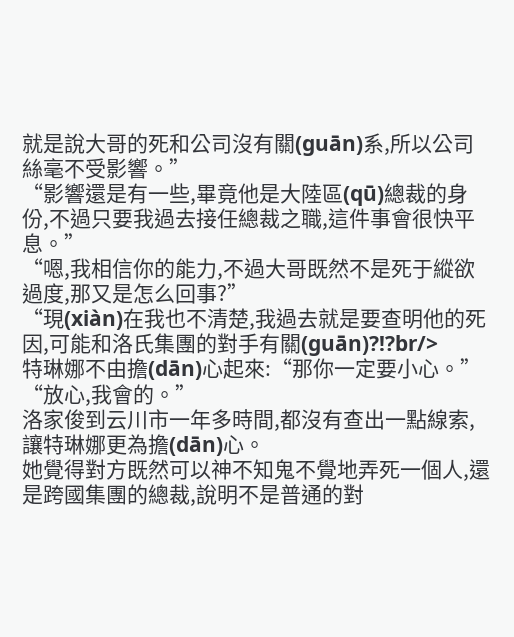就是說大哥的死和公司沒有關(guān)系,所以公司絲毫不受影響。”
“影響還是有一些,畢竟他是大陸區(qū)總裁的身份,不過只要我過去接任總裁之職,這件事會很快平息。”
“嗯,我相信你的能力,不過大哥既然不是死于縱欲過度,那又是怎么回事?”
“現(xiàn)在我也不清楚,我過去就是要查明他的死因,可能和洛氏集團的對手有關(guān)?!?br/>
特琳娜不由擔(dān)心起來:“那你一定要小心。”
“放心,我會的。”
洛家俊到云川市一年多時間,都沒有查出一點線索,讓特琳娜更為擔(dān)心。
她覺得對方既然可以神不知鬼不覺地弄死一個人,還是跨國集團的總裁,說明不是普通的對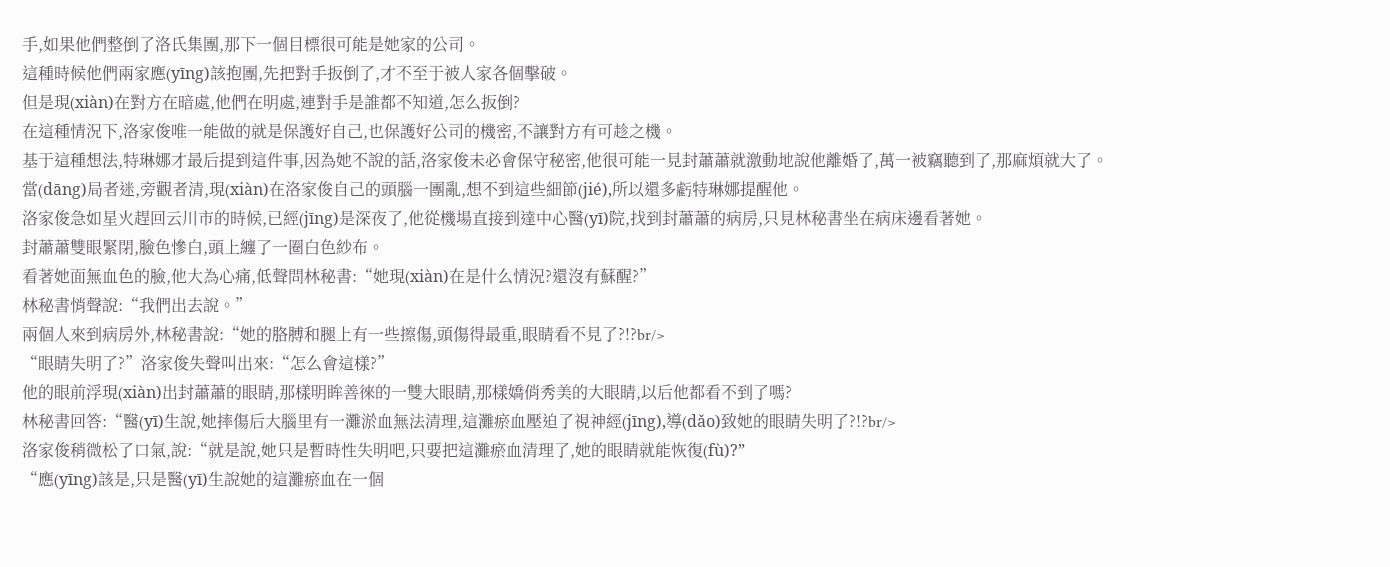手,如果他們整倒了洛氏集團,那下一個目標很可能是她家的公司。
這種時候他們兩家應(yīng)該抱團,先把對手扳倒了,才不至于被人家各個擊破。
但是現(xiàn)在對方在暗處,他們在明處,連對手是誰都不知道,怎么扳倒?
在這種情況下,洛家俊唯一能做的就是保護好自己,也保護好公司的機密,不讓對方有可趁之機。
基于這種想法,特琳娜才最后提到這件事,因為她不說的話,洛家俊未必會保守秘密,他很可能一見封蕭蕭就激動地說他離婚了,萬一被竊聽到了,那麻煩就大了。
當(dāng)局者迷,旁觀者清,現(xiàn)在洛家俊自己的頭腦一團亂,想不到這些細節(jié),所以還多虧特琳娜提醒他。
洛家俊急如星火趕回云川市的時候,已經(jīng)是深夜了,他從機場直接到達中心醫(yī)院,找到封蕭蕭的病房,只見林秘書坐在病床邊看著她。
封蕭蕭雙眼緊閉,臉色慘白,頭上纏了一圈白色紗布。
看著她面無血色的臉,他大為心痛,低聲問林秘書:“她現(xiàn)在是什么情況?還沒有蘇醒?”
林秘書悄聲說:“我們出去說。”
兩個人來到病房外,林秘書說:“她的胳膊和腿上有一些擦傷,頭傷得最重,眼睛看不見了?!?br/>
“眼睛失明了?”洛家俊失聲叫出來:“怎么會這樣?”
他的眼前浮現(xiàn)出封蕭蕭的眼睛,那樣明眸善徠的一雙大眼睛,那樣嬌俏秀美的大眼睛,以后他都看不到了嗎?
林秘書回答:“醫(yī)生說,她摔傷后大腦里有一灘淤血無法清理,這灘瘀血壓迫了視神經(jīng),導(dǎo)致她的眼睛失明了?!?br/>
洛家俊稍微松了口氣,說:“就是說,她只是暫時性失明吧,只要把這灘瘀血清理了,她的眼睛就能恢復(fù)?”
“應(yīng)該是,只是醫(yī)生說她的這灘瘀血在一個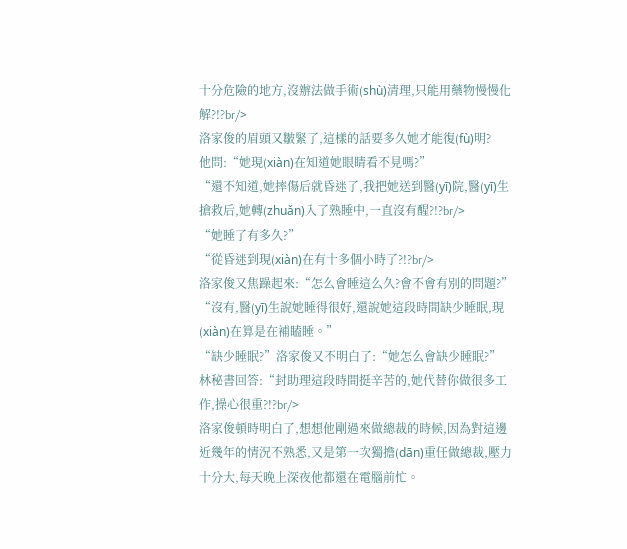十分危險的地方,沒辦法做手術(shù)清理,只能用藥物慢慢化解?!?br/>
洛家俊的眉頭又皺緊了,這樣的話要多久她才能復(fù)明?
他問:“她現(xiàn)在知道她眼睛看不見嗎?”
“還不知道,她摔傷后就昏迷了,我把她送到醫(yī)院,醫(yī)生搶救后,她轉(zhuǎn)入了熟睡中,一直沒有醒?!?br/>
“她睡了有多久?”
“從昏迷到現(xiàn)在有十多個小時了?!?br/>
洛家俊又焦躁起來:“怎么會睡這么久?會不會有別的問題?”
“沒有,醫(yī)生說她睡得很好,還說她這段時間缺少睡眠,現(xiàn)在算是在補瞌睡。”
“缺少睡眠?”洛家俊又不明白了:“她怎么會缺少睡眠?”
林秘書回答:“封助理這段時間挺辛苦的,她代替你做很多工作,操心很重?!?br/>
洛家俊頓時明白了,想想他剛過來做總裁的時候,因為對這邊近幾年的情況不熟悉,又是第一次獨擔(dān)重任做總裁,壓力十分大,每天晚上深夜他都還在電腦前忙。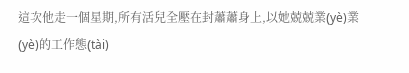這次他走一個星期,所有活兒全壓在封蕭蕭身上,以她兢兢業(yè)業(yè)的工作態(tài)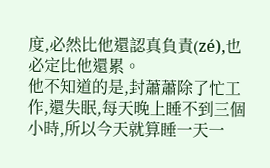度,必然比他還認真負責(zé),也必定比他還累。
他不知道的是,封蕭蕭除了忙工作,還失眠,每天晚上睡不到三個小時,所以今天就算睡一天一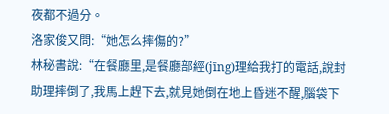夜都不過分。
洛家俊又問:“她怎么摔傷的?”
林秘書說:“在餐廳里,是餐廳部經(jīng)理給我打的電話,說封助理摔倒了,我馬上趕下去,就見她倒在地上昏迷不醒,腦袋下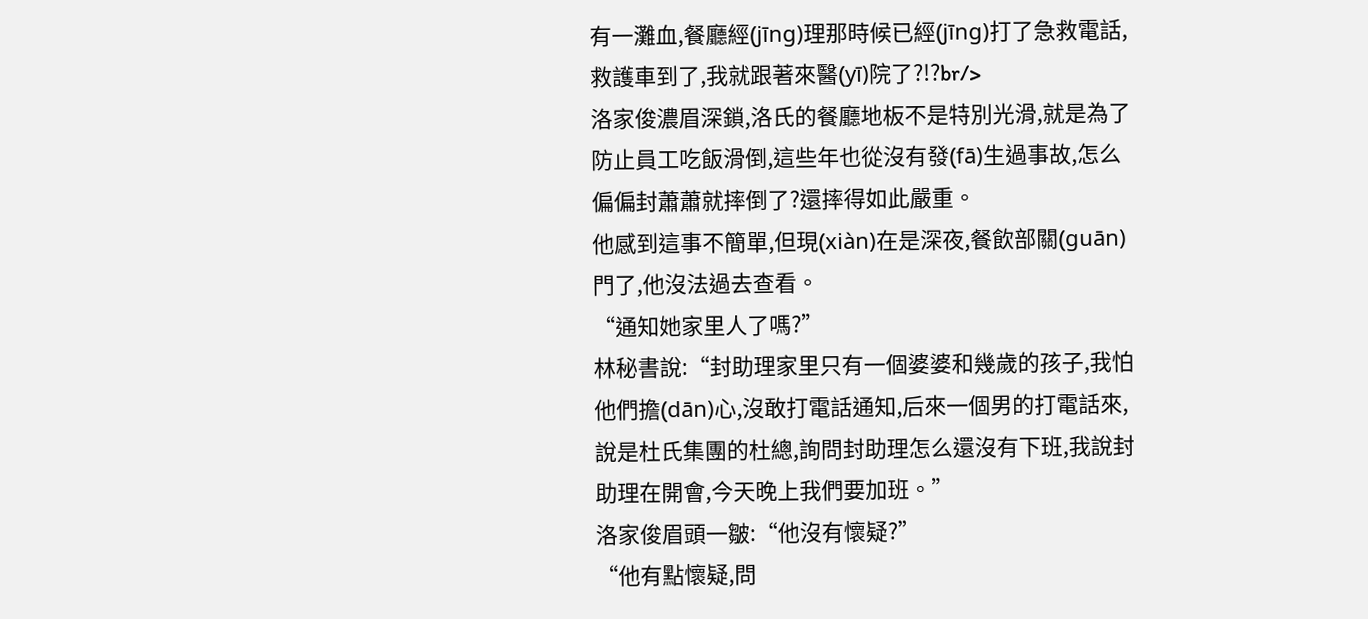有一灘血,餐廳經(jīng)理那時候已經(jīng)打了急救電話,救護車到了,我就跟著來醫(yī)院了?!?br/>
洛家俊濃眉深鎖,洛氏的餐廳地板不是特別光滑,就是為了防止員工吃飯滑倒,這些年也從沒有發(fā)生過事故,怎么偏偏封蕭蕭就摔倒了?還摔得如此嚴重。
他感到這事不簡單,但現(xiàn)在是深夜,餐飲部關(guān)門了,他沒法過去查看。
“通知她家里人了嗎?”
林秘書說:“封助理家里只有一個婆婆和幾歲的孩子,我怕他們擔(dān)心,沒敢打電話通知,后來一個男的打電話來,說是杜氏集團的杜總,詢問封助理怎么還沒有下班,我說封助理在開會,今天晚上我們要加班。”
洛家俊眉頭一皺:“他沒有懷疑?”
“他有點懷疑,問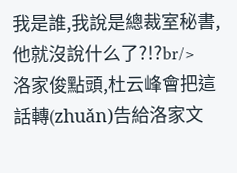我是誰,我說是總裁室秘書,他就沒說什么了?!?br/>
洛家俊點頭,杜云峰會把這話轉(zhuǎn)告給洛家文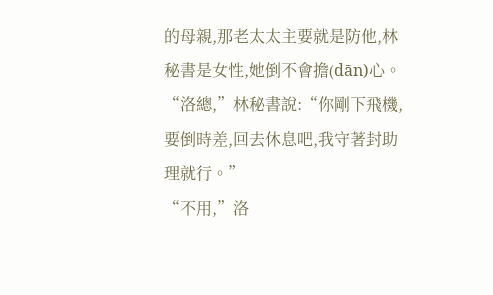的母親,那老太太主要就是防他,林秘書是女性,她倒不會擔(dān)心。
“洛總,”林秘書說:“你剛下飛機,要倒時差,回去休息吧,我守著封助理就行。”
“不用,”洛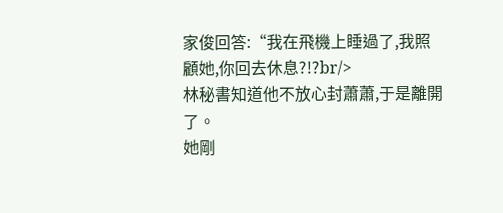家俊回答:“我在飛機上睡過了,我照顧她,你回去休息?!?br/>
林秘書知道他不放心封蕭蕭,于是離開了。
她剛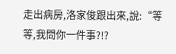走出病房,洛家俊跟出來,說:“等等,我問你一件事?!?